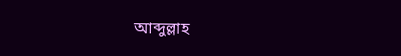আব্দুল্লাহ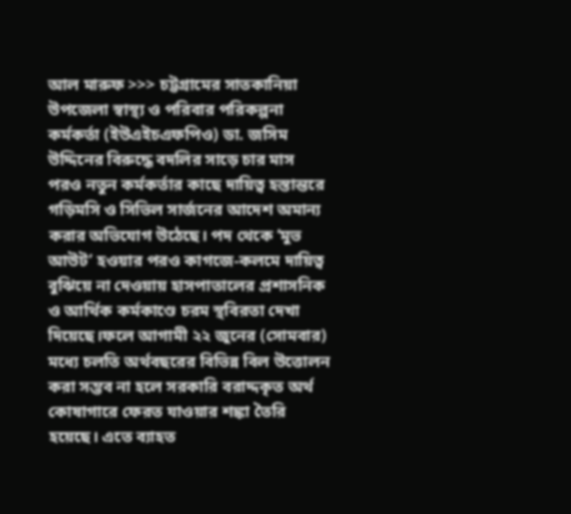আল মারুফ >>> চট্টগ্রামের সাতকানিয়া উপজেলা স্বাস্থ্য ও পরিবার পরিকল্পনা কর্মকর্তা (ইউএইচএফপিও) ডা. জসিম উদ্দিনের বিরুদ্ধে বদলির সাড়ে চার মাস পরও নতুন কর্মকর্তার কাছে দায়িত্ব হস্তান্তরে গড়িমসি ও সিভিল সার্জনের আদেশ অমান্য করার অভিযোগ উঠেছে। পদ থেকে ‘মুভ আউট’ হওয়ার পরও কাগজে-কলমে দায়িত্ব বুঝিয়ে না দেওয়ায় হাসপাতালের প্রশাসনিক ও আর্থিক কর্মকাণ্ডে চরম স্থবিরতা দেখা দিয়েছে।ফলে আগামী ২২ জুনের (সোমবার) মধ্যে চলতি অর্থবছরের বিভিন্ন বিল উত্তোলন করা সম্ভব না হলে সরকারি বরাদ্দকৃত অর্থ কোষাগারে ফেরত যাওয়ার শঙ্কা তৈরি হয়েছে। এতে ব্যাহত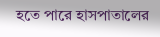হতে পারে হাসপাতালের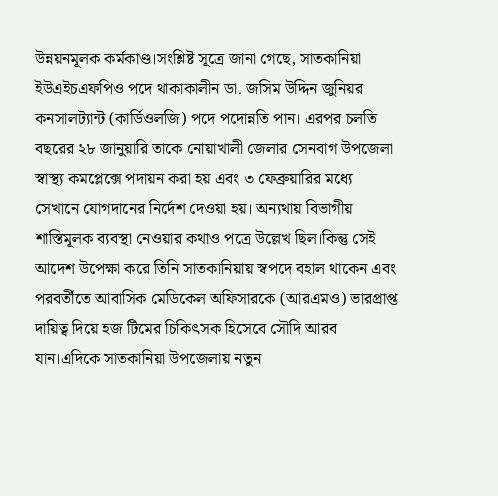উন্নয়নমূলক কর্মকাণ্ড।সংশ্লিষ্ট সূত্রে জানা গেছে, সাতকানিয়া ইউএইচএফপিও পদে থাকাকালীন ডা. জসিম উদ্দিন জুনিয়র কনসালট্যান্ট (কার্ডিওলজি) পদে পদোন্নতি পান। এরপর চলতি বছরের ২৮ জানুয়ারি তাকে নোয়াখালী জেলার সেনবাগ উপজেলা স্বাস্থ্য কমপ্লেক্সে পদায়ন করা হয় এবং ৩ ফেব্রুয়ারির মধ্যে সেখানে যোগদানের নির্দেশ দেওয়া হয়। অন্যথায় বিভাগীয় শাস্তিমূলক ব্যবস্থা নেওয়ার কথাও পত্রে উল্লেখ ছিল।কিন্তু সেই আদেশ উপেক্ষা করে তিনি সাতকানিয়ায় স্বপদে বহাল থাকেন এবং পরবর্তীতে আবাসিক মেডিকেল অফিসারকে (আরএমও) ভারপ্রাপ্ত দায়িত্ব দিয়ে হজ টিমের চিকিৎসক হিসেবে সৌদি আরব যান।এদিকে সাতকানিয়া উপজেলায় নতুন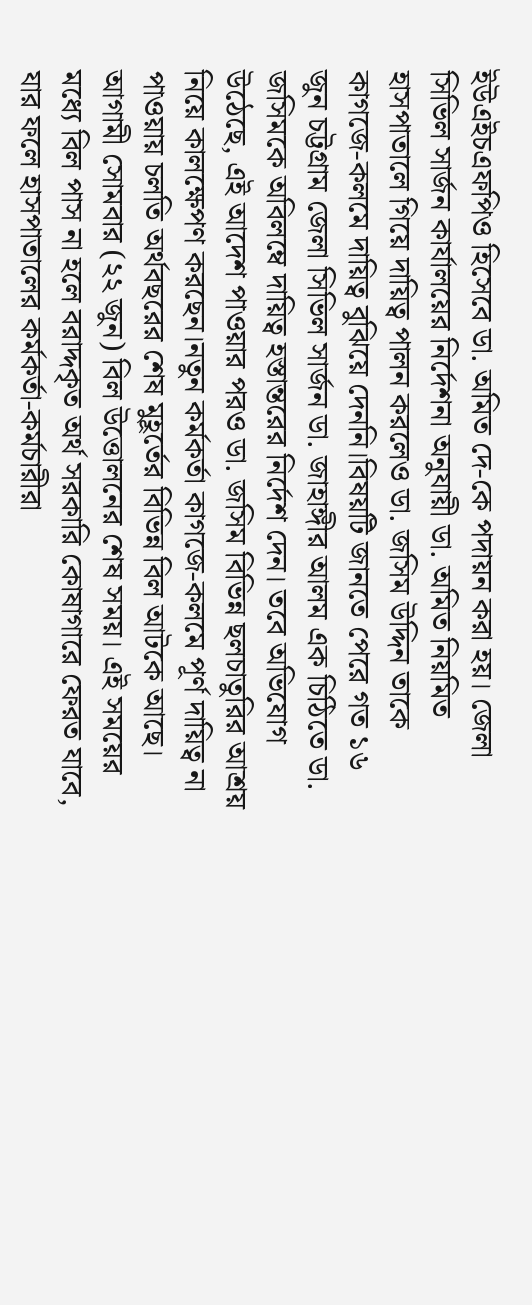ইউএইচএফপিও হিসেবে ডা. অমিত দে-কে পদায়ন করা হয়। জেলা সিভিল সার্জন কার্যালয়ের নির্দেশনা অনুযায়ী ডা. অমিত নিয়মিত হাসপাতালে গিয়ে দায়িত্ব পালন করলেও ডা. জসিম উদ্দিন তাকে কাগজে-কলমে দায়িত্ব বুঝিয়ে দেননি।বিষয়টি জানতে পেরে গত ১৬ জুন চট্টগ্রাম জেলা সিভিল সার্জন ডা. জাহাঙ্গীর আলম এক চিঠিতে ডা. জসিমকে অবিলম্বে দায়িত্ব হস্তান্তরের নির্দেশ দেন। তবে অভিযোগ উঠেছে, এই আদেশ পাওয়ার পরও ডা. জসিম বিভিন্ন ছলচাতুরির আশ্রয় নিয়ে কালক্ষেপণ করছেন।নতুন কর্মকর্তা কাগজে-কলমে পূর্ণ দায়িত্ব না পাওয়ায় চলতি অর্থবছরের শেষ মুহূর্তের বিভিন্ন বিল আটকে আছে। আগামী সোমবার (২২ জুন) বিল উত্তোলনের শেষ সময়। এই সময়ের মধ্যে বিল পাস না হলে বরাদ্দকৃত অর্থ সরকারি কোষাগারে ফেরত যাবে, যার ফলে হাসপাতালের কর্মকর্তা-কর্মচারীরা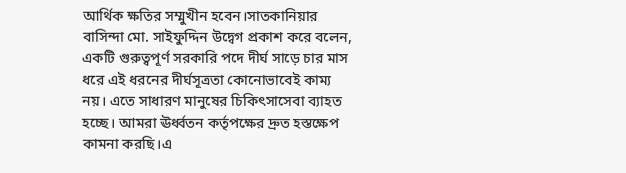আর্থিক ক্ষতির সম্মুখীন হবেন।সাতকানিয়ার বাসিন্দা মো. সাইফুদ্দিন উদ্বেগ প্রকাশ করে বলেন, একটি গুরুত্বপূর্ণ সরকারি পদে দীর্ঘ সাড়ে চার মাস ধরে এই ধরনের দীর্ঘসূত্রতা কোনোভাবেই কাম্য নয়। এতে সাধারণ মানুষের চিকিৎসাসেবা ব্যাহত হচ্ছে। আমরা ঊর্ধ্বতন কর্তৃপক্ষের দ্রুত হস্তক্ষেপ কামনা করছি।এ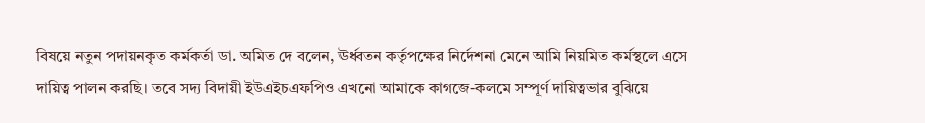বিষয়ে নতুন পদায়নকৃত কর্মকর্তা ডা. অমিত দে বলেন, ঊর্ধ্বতন কর্তৃপক্ষের নির্দেশনা মেনে আমি নিয়মিত কর্মস্থলে এসে দায়িত্ব পালন করছি। তবে সদ্য বিদায়ী ইউএইচএফপিও এখনো আমাকে কাগজে-কলমে সম্পূর্ণ দায়িত্বভার বুঝিয়ে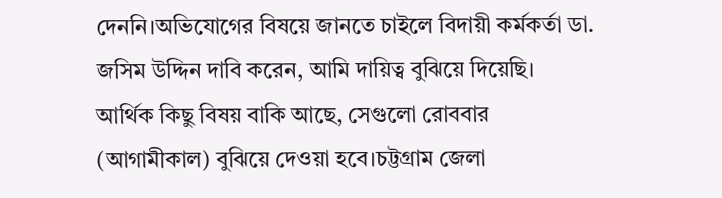দেননি।অভিযোগের বিষয়ে জানতে চাইলে বিদায়ী কর্মকর্তা ডা. জসিম উদ্দিন দাবি করেন, আমি দায়িত্ব বুঝিয়ে দিয়েছি। আর্থিক কিছু বিষয় বাকি আছে, সেগুলো রোববার (আগামীকাল) বুঝিয়ে দেওয়া হবে।চট্টগ্রাম জেলা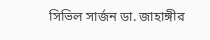সিভিল সার্জন ডা. জাহাঙ্গীর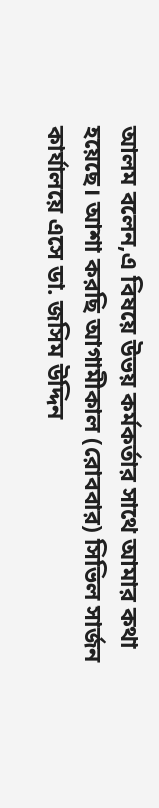আলম বলেন,এ বিষয়ে উভয় কর্মকর্তার সাথে আমার কথা হয়েছে। আশা করছি আগামীকাল (রোববার) সিভিল সার্জন কার্যালয়ে এসে ডা. জসিম উদ্দিন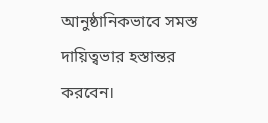আনুষ্ঠানিকভাবে সমস্ত দায়িত্বভার হস্তান্তর করবেন।